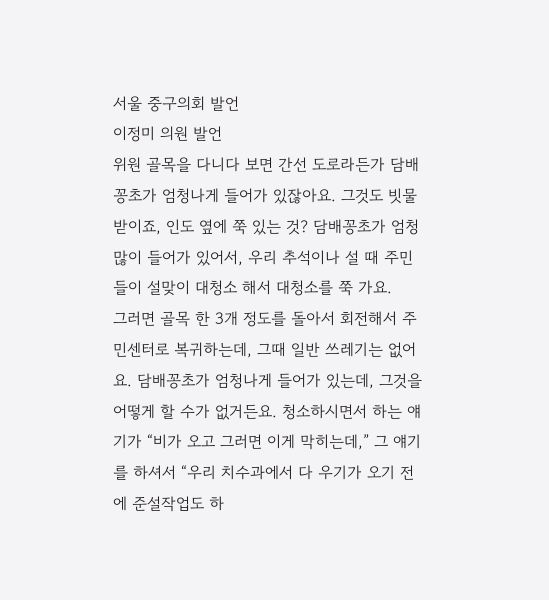서울 중구의회 발언
이정미 의원 발언
위원 골목을 다니다 보면 간선 도로라든가 담배꽁초가 엄청나게 들어가 있잖아요. 그것도 빗물받이죠, 인도 옆에 쭉 있는 것? 담배꽁초가 엄청 많이 들어가 있어서, 우리 추석이나 설 때 주민들이 설맞이 대청소 해서 대청소를 쭉 가요.
그러면 골목 한 3개 정도를 돌아서 회전해서 주민센터로 복귀하는데, 그때 일반 쓰레기는 없어요. 담배꽁초가 엄청나게 들어가 있는데, 그것을 어떻게 할 수가 없거든요. 청소하시면서 하는 얘기가 “비가 오고 그러면 이게 막히는데,” 그 얘기를 하셔서 “우리 치수과에서 다 우기가 오기 전에 준설작업도 하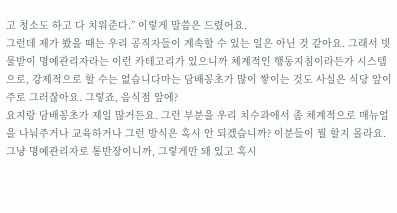고 청소도 하고 다 치워준다.” 이렇게 말씀은 드렸어요.
그런데 제가 봤을 때는 우리 공직자들이 계속할 수 있는 일은 아닌 것 같아요. 그래서 빗물받이 명예관리자라는 이런 카테고리가 있으니까 체계적인 행동지침이라든가 시스템으로, 강제적으로 할 수는 없습니다마는 담배꽁초가 많이 쌓이는 것도 사실은 식당 앞이 주로 그러잖아요. 그렇죠, 음식점 앞에?
요지랑 담배꽁초가 제일 많거든요. 그런 부분을 우리 치수과에서 좀 체계적으로 매뉴얼을 나눠주거나 교육하거나 그런 방식은 혹시 안 되겠습니까? 이분들이 뭘 할지 몰라요.
그냥 명예관리자로 통반장이니까, 그렇게만 돼 있고 혹시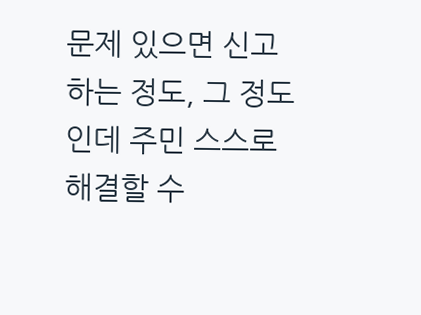문제 있으면 신고하는 정도, 그 정도인데 주민 스스로 해결할 수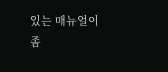있는 매뉴얼이 좀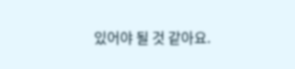있어야 될 것 같아요.